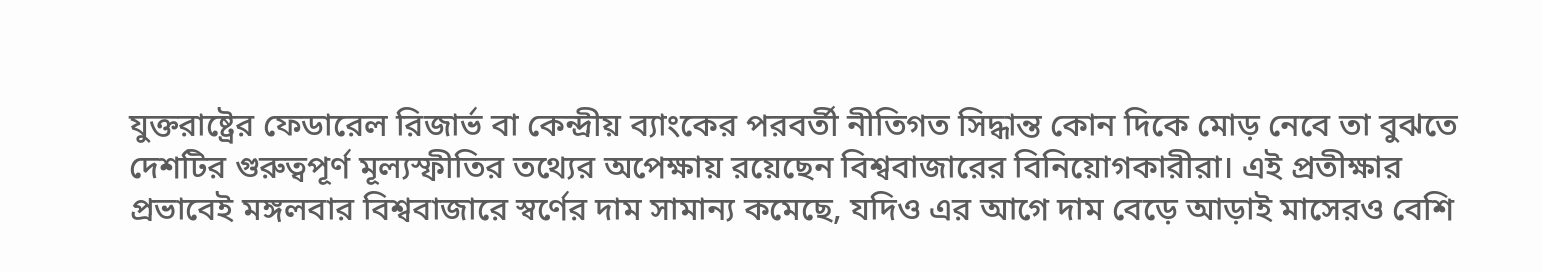যুক্তরাষ্ট্রের ফেডারেল রিজার্ভ বা কেন্দ্রীয় ব্যাংকের পরবর্তী নীতিগত সিদ্ধান্ত কোন দিকে মোড় নেবে তা বুঝতে দেশটির গুরুত্বপূর্ণ মূল্যস্ফীতির তথ্যের অপেক্ষায় রয়েছেন বিশ্ববাজারের বিনিয়োগকারীরা। এই প্রতীক্ষার প্রভাবেই মঙ্গলবার বিশ্ববাজারে স্বর্ণের দাম সামান্য কমেছে, যদিও এর আগে দাম বেড়ে আড়াই মাসেরও বেশি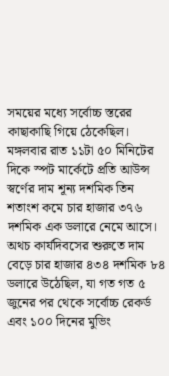সময়ের মধ্যে সর্বোচ্চ স্তরের কাছাকাছি গিয়ে ঠেকেছিল। মঙ্গলবার রাত ১১টা ৫০ মিনিটের দিকে স্পট মার্কেটে প্রতি আউন্স স্বর্ণের দাম শূন্য দশমিক তিন শতাংশ কমে চার হাজার ৩৭৬ দশমিক এক ডলারে নেমে আসে। অথচ কার্যদিবসের শুরুতে দাম বেড়ে চার হাজার ৪৩৪ দশমিক ৮৪ ডলারে উঠেছিল, যা গত গত ৫ জুনের পর থেকে সর্বোচ্চ রেকর্ড এবং ১০০ দিনের মুভিং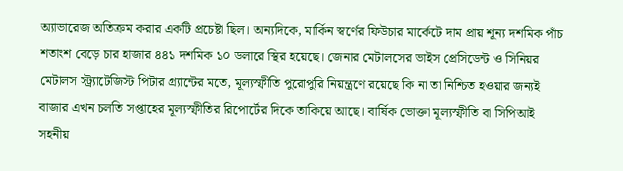অ্যাভারেজ অতিক্রম করার একটি প্রচেষ্টা ছিল। অন্যদিকে, মার্কিন স্বর্ণের ফিউচার মার্কেটে দাম প্রায় শূন্য দশমিক পাঁচ শতাংশ বেড়ে চার হাজার ৪৪১ দশমিক ১০ ডলারে স্থির হয়েছে। জেনার মেটালসের ভাইস প্রেসিডেন্ট ও সিনিয়র মেটালস স্ট্র্যাটেজিস্ট পিটার গ্র্যান্টের মতে, মূল্যস্ফীতি পুরোপুরি নিয়ন্ত্রণে রয়েছে কি না তা নিশ্চিত হওয়ার জন্যই বাজার এখন চলতি সপ্তাহের মূল্যস্ফীতির রিপোর্টের দিকে তাকিয়ে আছে। বার্ষিক ভোক্তা মূল্যস্ফীতি বা সিপিআই সহনীয়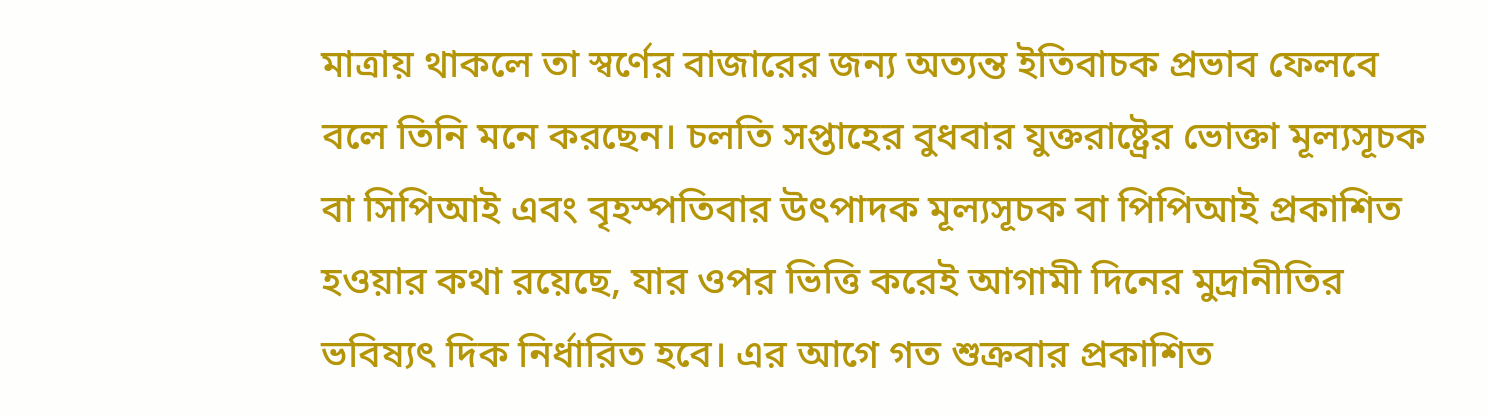মাত্রায় থাকলে তা স্বর্ণের বাজারের জন্য অত্যন্ত ইতিবাচক প্রভাব ফেলবে বলে তিনি মনে করছেন। চলতি সপ্তাহের বুধবার যুক্তরাষ্ট্রের ভোক্তা মূল্যসূচক বা সিপিআই এবং বৃহস্পতিবার উৎপাদক মূল্যসূচক বা পিপিআই প্রকাশিত হওয়ার কথা রয়েছে, যার ওপর ভিত্তি করেই আগামী দিনের মুদ্রানীতির ভবিষ্যৎ দিক নির্ধারিত হবে। এর আগে গত শুক্রবার প্রকাশিত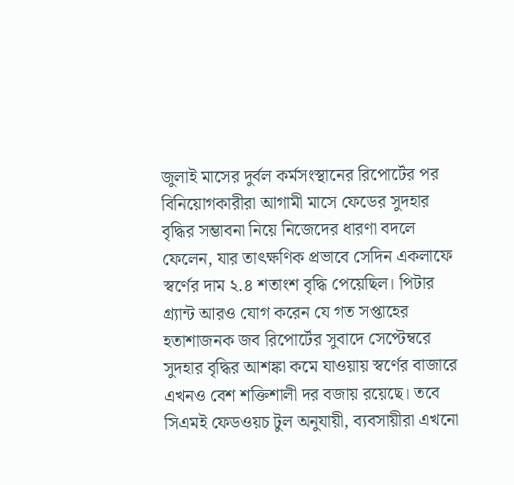জুলাই মাসের দুর্বল কর্মসংস্থানের রিপোর্টের পর বিনিয়োগকারীরা আগামী মাসে ফেডের সুদহার বৃদ্ধির সম্ভাবনা নিয়ে নিজেদের ধারণা বদলে ফেলেন, যার তাৎক্ষণিক প্রভাবে সেদিন একলাফে স্বর্ণের দাম ২.৪ শতাংশ বৃদ্ধি পেয়েছিল। পিটার গ্র্যান্ট আরও যোগ করেন যে গত সপ্তাহের হতাশাজনক জব রিপোর্টের সুবাদে সেপ্টেম্বরে সুদহার বৃদ্ধির আশঙ্কা কমে যাওয়ায় স্বর্ণের বাজারে এখনও বেশ শক্তিশালী দর বজায় রয়েছে। তবে সিএমই ফেডওয়চ টুল অনুযায়ী, ব্যবসায়ীরা এখনো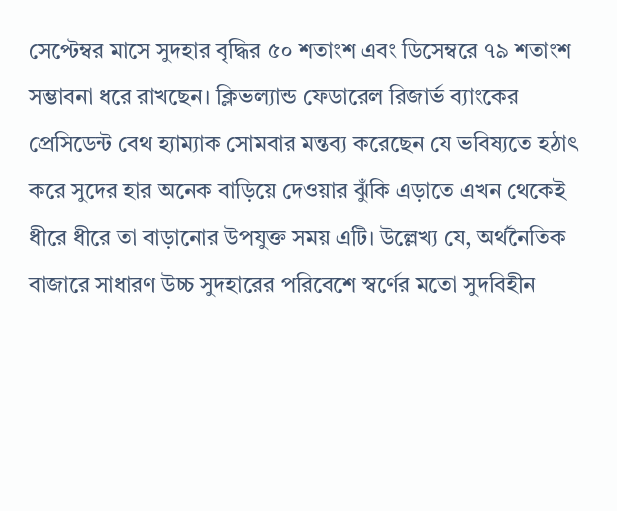সেপ্টেম্বর মাসে সুদহার বৃদ্ধির ৫০ শতাংশ এবং ডিসেম্বরে ৭৯ শতাংশ সম্ভাবনা ধরে রাখছেন। ক্লিভল্যান্ড ফেডারেল রিজার্ভ ব্যাংকের প্রেসিডেন্ট বেথ হ্যাম্যাক সোমবার মন্তব্য করেছেন যে ভবিষ্যতে হঠাৎ করে সুদের হার অনেক বাড়িয়ে দেওয়ার ঝুঁকি এড়াতে এখন থেকেই ধীরে ধীরে তা বাড়ানোর উপযুক্ত সময় এটি। উল্লেখ্য যে, অর্থনৈতিক বাজারে সাধারণ উচ্চ সুদহারের পরিবেশে স্বর্ণের মতো সুদবিহীন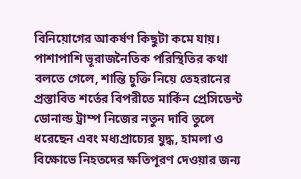বিনিয়োগের আকর্ষণ কিছুটা কমে যায়। পাশাপাশি ভূরাজনৈতিক পরিস্থিতির কথা বলতে গেলে, শান্তি চুক্তি নিয়ে তেহরানের প্রস্তাবিত শর্তের বিপরীতে মার্কিন প্রেসিডেন্ট ডোনাল্ড ট্রাম্প নিজের নতুন দাবি তুলে ধরেছেন এবং মধ্যপ্রাচ্যের যুদ্ধ, হামলা ও বিক্ষোভে নিহতদের ক্ষতিপূরণ দেওয়ার জন্য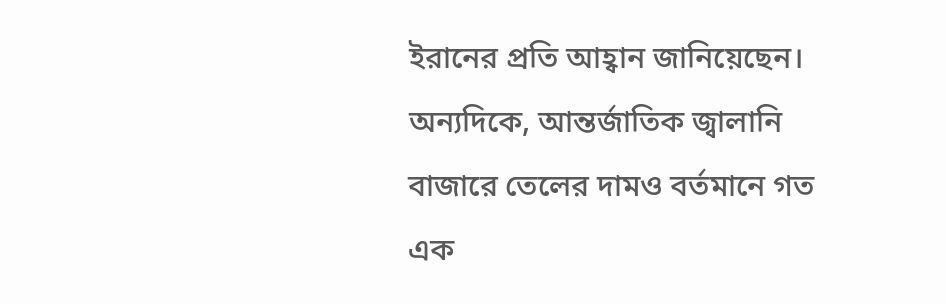ইরানের প্রতি আহ্বান জানিয়েছেন। অন্যদিকে, আন্তর্জাতিক জ্বালানি বাজারে তেলের দামও বর্তমানে গত এক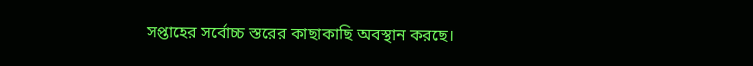সপ্তাহের সর্বোচ্চ স্তরের কাছাকাছি অবস্থান করছে।